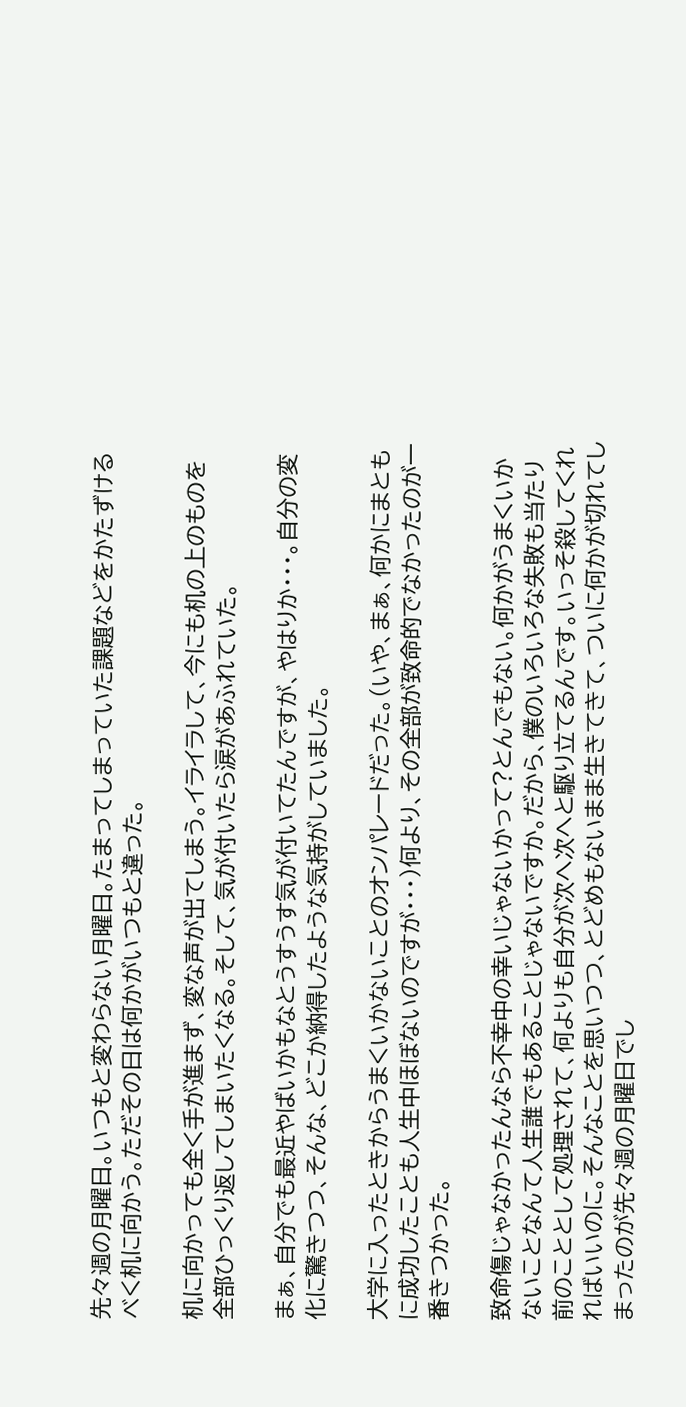先々週の月曜日。いつもと変わらない月曜日。たまってしまっていた課題などをかたずけるべく机に向かう。ただその日は何かがいつもと違った。

机に向かっても全く手が進まず、変な声が出てしまう。イライラして、今にも机の上のものを全部ひっくり返してしまいたくなる。そして、気が付いたら涙があふれていた。

まぁ、自分でも最近やばいかもなとうすうす気が付いてたんですが、やはりか・・・。自分の変化に驚きつつ、そんな、どこか納得したような気持がしていました。

大学に入ったときからうまくいかないことのオンパレードだった。(いや、まぁ、何かにまともに成功したことも人生中ほぼないのですが・・・)何より、その全部が致命的でなかったのが一番きつかった。

致命傷じゃなかったんなら不幸中の幸いじゃないかって?とんでもない。何かがうまくいかないことなんて人生誰でもあることじゃないですか。だから、僕のいろいろな失敗も当たり前のこととして処理されて、何よりも自分が次へ次へと駆り立てるんです。いっそ殺してくれればいいのに。そんなことを思いつつ、とどめもないまま生きてきて、ついに何かが切れてしまったのが先々週の月曜日でし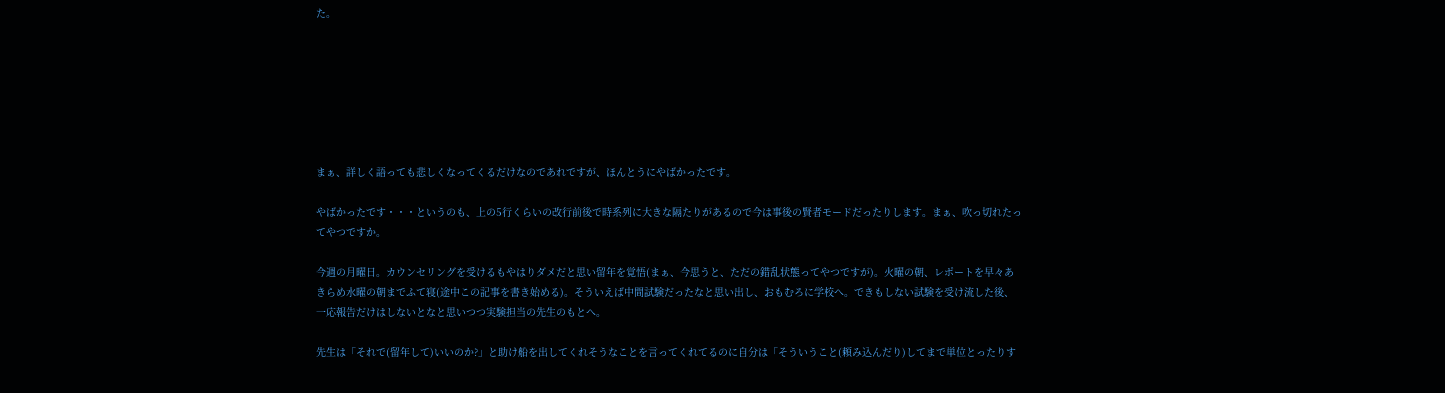た。







まぁ、詳しく語っても悲しくなってくるだけなのであれですが、ほんとうにやばかったです。

やばかったです・・・というのも、上の5行くらいの改行前後で時系列に大きな隔たりがあるので今は事後の賢者モードだったりします。まぁ、吹っ切れたってやつですか。

今週の月曜日。カウンセリングを受けるもやはりダメだと思い留年を覚悟(まぁ、今思うと、ただの錯乱状態ってやつですが)。火曜の朝、レポートを早々あきらめ水曜の朝までふて寝(途中この記事を書き始める)。そういえば中間試験だったなと思い出し、おもむろに学校へ。できもしない試験を受け流した後、一応報告だけはしないとなと思いつつ実験担当の先生のもとへ。

先生は「それで(留年して)いいのか?」と助け船を出してくれそうなことを言ってくれてるのに自分は「そういうこと(頼み込んだり)してまで単位とったりす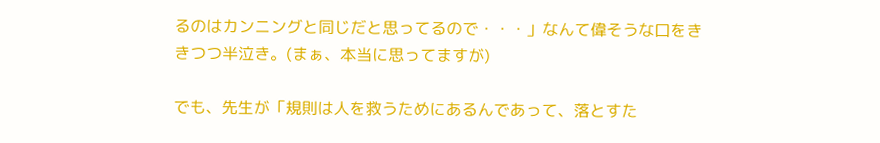るのはカンニングと同じだと思ってるので・・・」なんて偉そうな口をききつつ半泣き。(まぁ、本当に思ってますが)

でも、先生が「規則は人を救うためにあるんであって、落とすた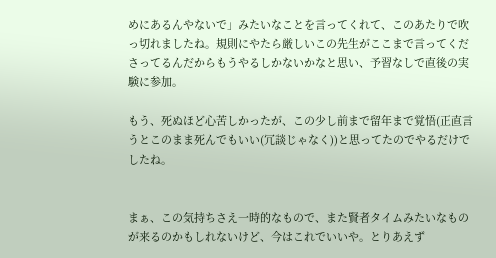めにあるんやないで」みたいなことを言ってくれて、このあたりで吹っ切れましたね。規則にやたら厳しいこの先生がここまで言ってくださってるんだからもうやるしかないかなと思い、予習なしで直後の実験に参加。

もう、死ぬほど心苦しかったが、この少し前まで留年まで覚悟(正直言うとこのまま死んでもいい(冗談じゃなく))と思ってたのでやるだけでしたね。


まぁ、この気持ちさえ一時的なもので、また賢者タイムみたいなものが来るのかもしれないけど、今はこれでいいや。とりあえず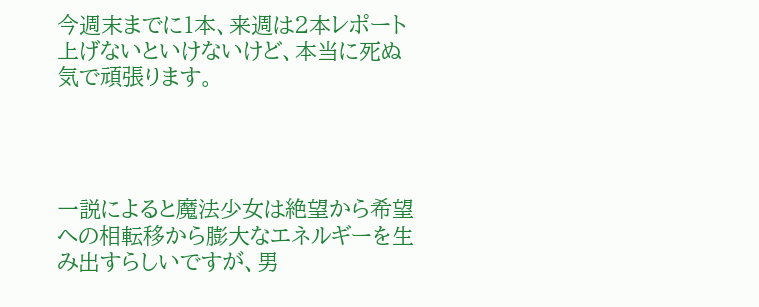今週末までに1本、来週は2本レポート上げないといけないけど、本当に死ぬ気で頑張ります。




一説によると魔法少女は絶望から希望への相転移から膨大なエネルギーを生み出すらしいですが、男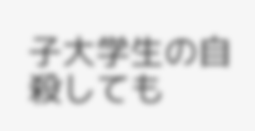子大学生の自殺しても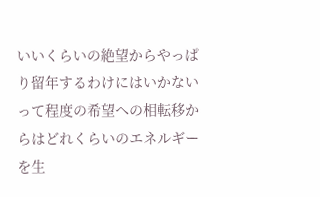いいくらいの絶望からやっぱり留年するわけにはいかないって程度の希望への相転移からはどれくらいのエネルギーを生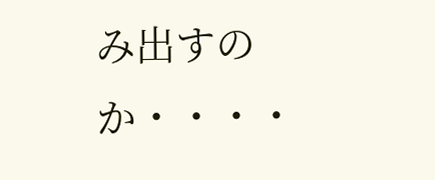み出すのか・・・・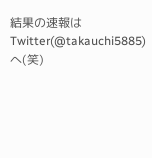結果の速報はTwitter(@takauchi5885)へ(笑)